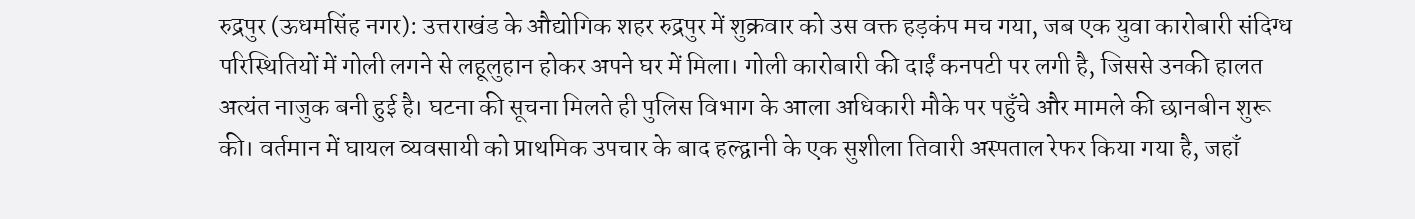रुद्रपुर (ऊधमसिंह नगर): उत्तराखंड के औद्योगिक शहर रुद्रपुर में शुक्रवार को उस वक्त हड़कंप मच गया, जब एक युवा कारोबारी संदिग्ध परिस्थितियों में गोली लगने से लहूलुहान होकर अपने घर में मिला। गोली कारोबारी की दाईं कनपटी पर लगी है, जिससे उनकी हालत अत्यंत नाजुक बनी हुई है। घटना की सूचना मिलते ही पुलिस विभाग के आला अधिकारी मौके पर पहुँचे और मामले की छानबीन शुरू की। वर्तमान में घायल व्यवसायी को प्राथमिक उपचार के बाद हल्द्वानी के एक सुशीला तिवारी अस्पताल रेफर किया गया है, जहाँ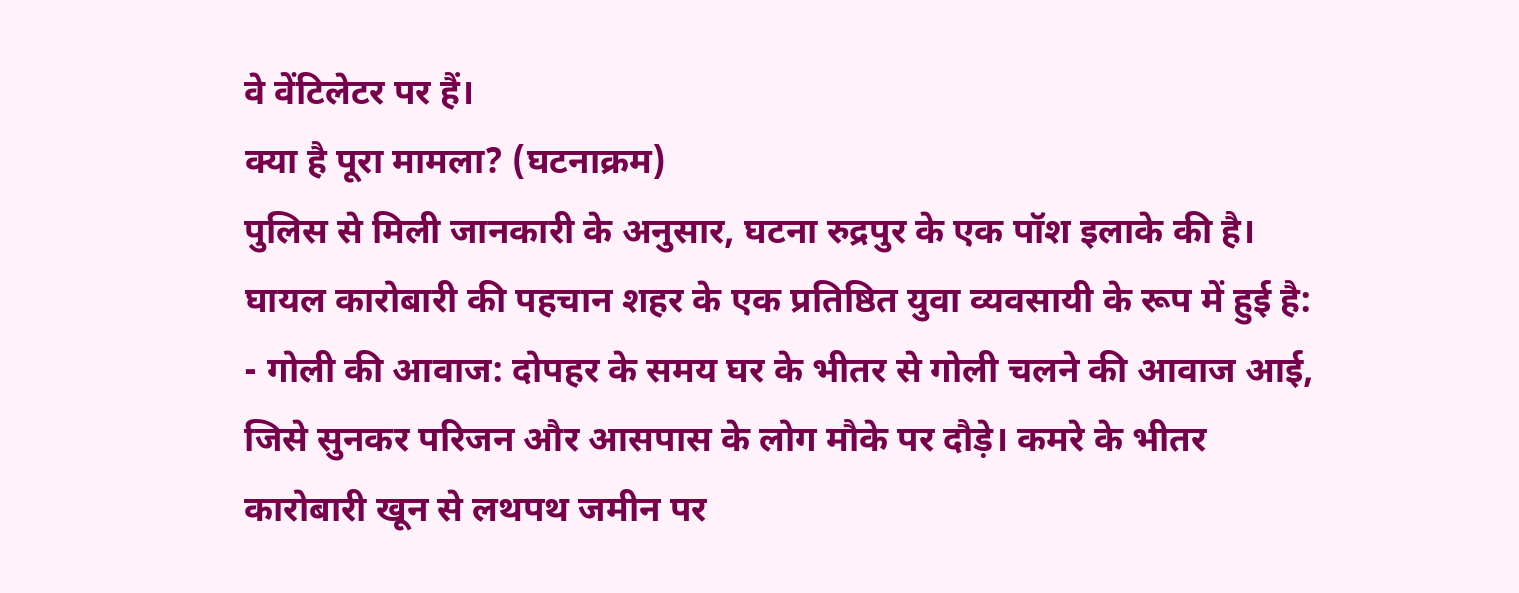वे वेंटिलेटर पर हैं।
क्या है पूरा मामला? (घटनाक्रम)
पुलिस से मिली जानकारी के अनुसार, घटना रुद्रपुर के एक पॉश इलाके की है। घायल कारोबारी की पहचान शहर के एक प्रतिष्ठित युवा व्यवसायी के रूप में हुई है:
- गोली की आवाज: दोपहर के समय घर के भीतर से गोली चलने की आवाज आई, जिसे सुनकर परिजन और आसपास के लोग मौके पर दौड़े। कमरे के भीतर कारोबारी खून से लथपथ जमीन पर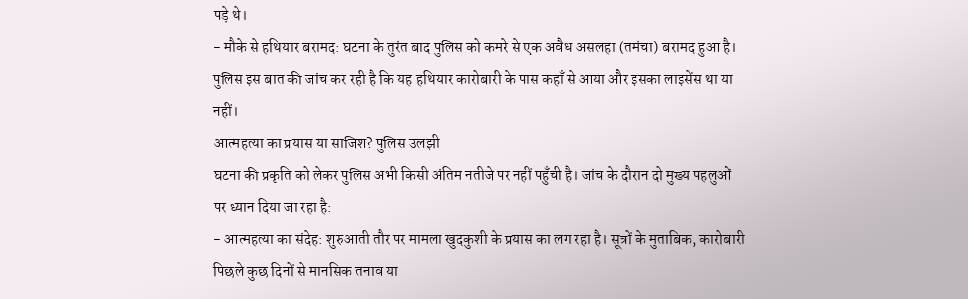पड़े थे।
- मौके से हथियार बरामद: घटना के तुरंत बाद पुलिस को कमरे से एक अवैध असलहा (तमंचा) बरामद हुआ है। पुलिस इस बात की जांच कर रही है कि यह हथियार कारोबारी के पास कहाँ से आया और इसका लाइसेंस था या नहीं।
आत्महत्या का प्रयास या साजिश? पुलिस उलझी
घटना की प्रकृति को लेकर पुलिस अभी किसी अंतिम नतीजे पर नहीं पहुँची है। जांच के दौरान दो मुख्य पहलुओं पर ध्यान दिया जा रहा है:
- आत्महत्या का संदेह: शुरुआती तौर पर मामला खुदकुशी के प्रयास का लग रहा है। सूत्रों के मुताबिक, कारोबारी पिछले कुछ दिनों से मानसिक तनाव या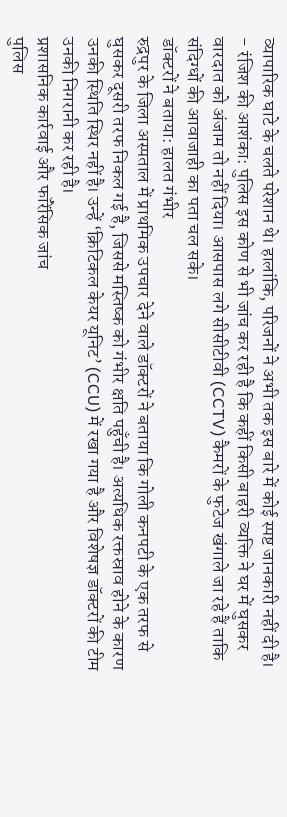व्यापारिक घाटे के चलते परेशान थे। हालांकि, परिजनों ने अभी तक इस बारे में कोई स्पष्ट जानकारी नहीं दी है।
- रंजिश की आशंका: पुलिस इस कोण से भी जांच कर रही है कि कहीं किसी बाहरी व्यक्ति ने घर में घुसकर वारदात को अंजाम तो नहीं दिया। आसपास लगे सीसीटीवी (CCTV) कैमरों के फुटेज खंगाले जा रहे हैं ताकि संदिग्धों की आवाजाही का पता चल सके।
डॉक्टरों ने बताया: हालत गंभीर
रुद्रपुर के जिला अस्पताल में प्राथमिक उपचार देने वाले डॉक्टरों ने बताया कि गोली कनपटी के एक तरफ से घुसकर दूसरी तरफ निकल गई है, जिससे मस्तिष्क को गंभीर क्षति पहुँची है। अत्यधिक रक्तस्राव होने के कारण उनकी स्थिति स्थिर नहीं है। उन्हें ‘क्रिटिकल केयर यूनिट’ (CCU) में रखा गया है और विशेषज्ञ डॉक्टरों की टीम उनकी निगरानी कर रही है।
प्रशासनिक कार्रवाई और फॉरेंसिक जांच
पुलिस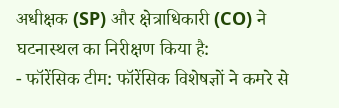अधीक्षक (SP) और क्षेत्राधिकारी (CO) ने घटनास्थल का निरीक्षण किया है:
- फॉरेंसिक टीम: फॉरेंसिक विशेषज्ञों ने कमरे से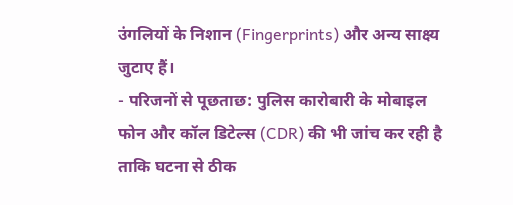उंगलियों के निशान (Fingerprints) और अन्य साक्ष्य जुटाए हैं।
- परिजनों से पूछताछ: पुलिस कारोबारी के मोबाइल फोन और कॉल डिटेल्स (CDR) की भी जांच कर रही है ताकि घटना से ठीक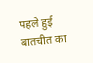पहले हुई बातचीत का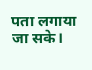पता लगाया जा सके।